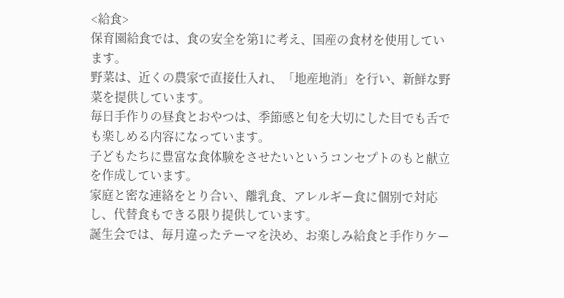<給食>
保育園給食では、食の安全を第1に考え、国産の食材を使用しています。
野菜は、近くの農家で直接仕入れ、「地産地消」を行い、新鮮な野菜を提供しています。
毎日手作りの昼食とおやつは、季節感と旬を大切にした目でも舌でも楽しめる内容になっています。
子どもたちに豊富な食体験をさせたいというコンセプトのもと献立を作成しています。
家庭と密な連絡をとり合い、離乳食、アレルギー食に個別で対応し、代替食もできる限り提供しています。
誕生会では、毎月違ったテーマを決め、お楽しみ給食と手作りケー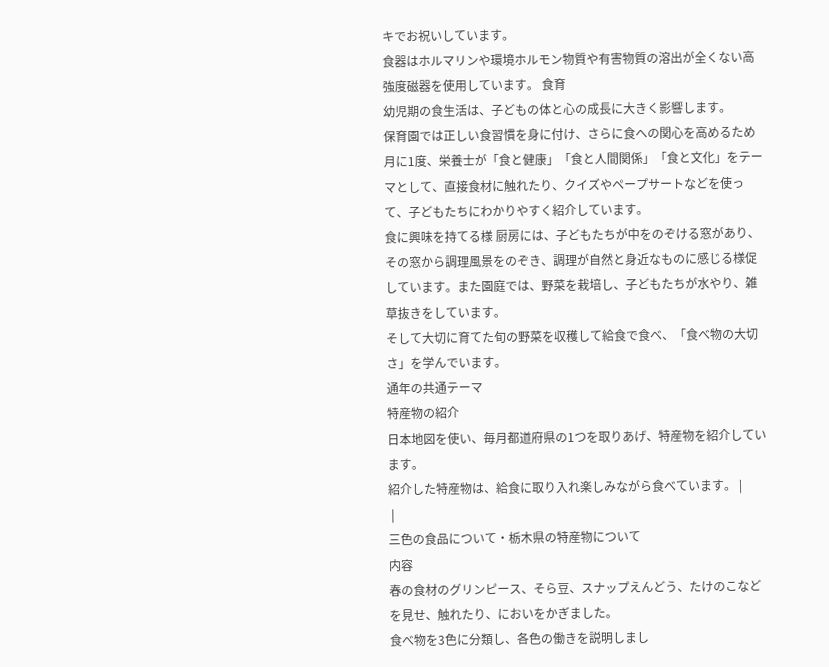キでお祝いしています。
食器はホルマリンや環境ホルモン物質や有害物質の溶出が全くない高強度磁器を使用しています。 食育
幼児期の食生活は、子どもの体と心の成長に大きく影響します。
保育園では正しい食習慣を身に付け、さらに食への関心を高めるため月に1度、栄養士が「食と健康」「食と人間関係」「食と文化」をテーマとして、直接食材に触れたり、クイズやペープサートなどを使って、子どもたちにわかりやすく紹介しています。
食に興味を持てる様 厨房には、子どもたちが中をのぞける窓があり、その窓から調理風景をのぞき、調理が自然と身近なものに感じる様促しています。また園庭では、野菜を栽培し、子どもたちが水やり、雑草抜きをしています。
そして大切に育てた旬の野菜を収穫して給食で食べ、「食べ物の大切さ」を学んでいます。
通年の共通テーマ
特産物の紹介
日本地図を使い、毎月都道府県の1つを取りあげ、特産物を紹介しています。
紹介した特産物は、給食に取り入れ楽しみながら食べています。 |
 |
三色の食品について・栃木県の特産物について
内容
春の食材のグリンピース、そら豆、スナップえんどう、たけのこなどを見せ、触れたり、においをかぎました。
食べ物を3色に分類し、各色の働きを説明しまし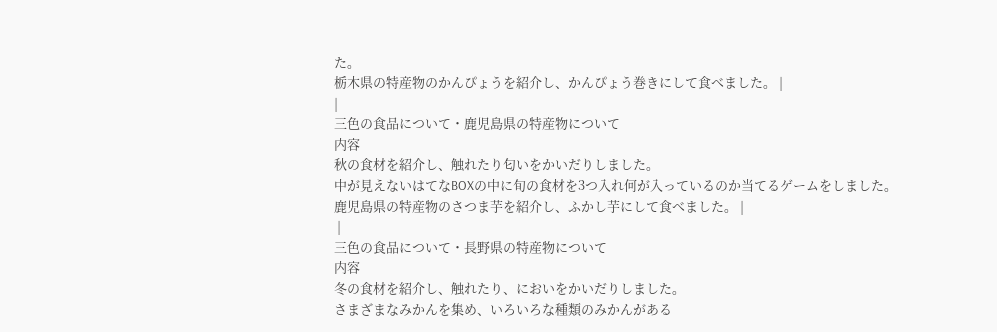た。
栃木県の特産物のかんぴょうを紹介し、かんぴょう巻きにして食べました。 |
|
三色の食品について・鹿児島県の特産物について
内容
秋の食材を紹介し、触れたり匂いをかいだりしました。
中が見えないはてなBOXの中に旬の食材を3つ入れ何が入っているのか当てるゲームをしました。
鹿児島県の特産物のさつま芋を紹介し、ふかし芋にして食べました。 |
 |
三色の食品について・長野県の特産物について
内容
冬の食材を紹介し、触れたり、においをかいだりしました。
さまざまなみかんを集め、いろいろな種類のみかんがある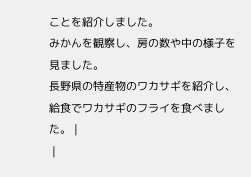ことを紹介しました。
みかんを観察し、房の数や中の様子を見ました。
長野県の特産物のワカサギを紹介し、給食でワカサギのフライを食べました。 |
 |